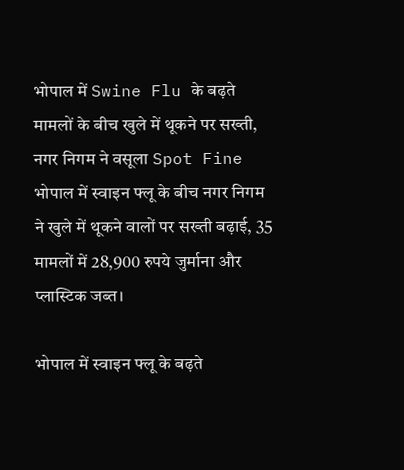भोपाल में Swine Flu के बढ़ते मामलों के बीच खुले में थूकने पर सख्ती, नगर निगम ने वसूला Spot Fine
भोपाल में स्वाइन फ्लू के बीच नगर निगम ने खुले में थूकने वालों पर सख्ती बढ़ाई, 35 मामलों में 28,900 रुपये जुर्माना और प्लास्टिक जब्त।

भोपाल में स्वाइन फ्लू के बढ़ते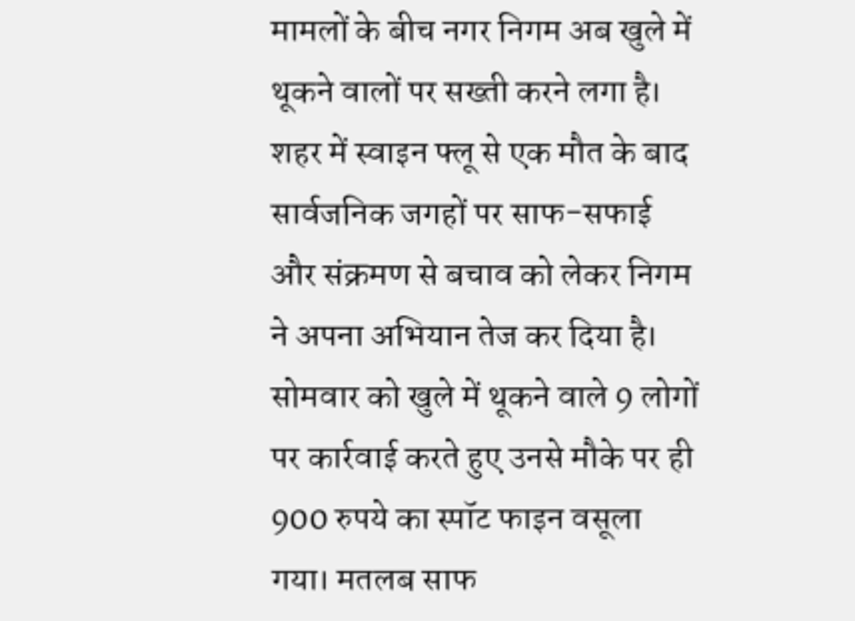मामलों के बीच नगर निगम अब खुले में थूकने वालों पर सख्ती करने लगा है। शहर में स्वाइन फ्लू से एक मौत के बाद सार्वजनिक जगहों पर साफ-सफाई और संक्रमण से बचाव को लेकर निगम ने अपना अभियान तेज कर दिया है। सोमवार को खुले में थूकने वाले 9 लोगों पर कार्रवाई करते हुए उनसे मौके पर ही 900 रुपये का स्पॉट फाइन वसूला गया। मतलब साफ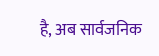है, अब सार्वजनिक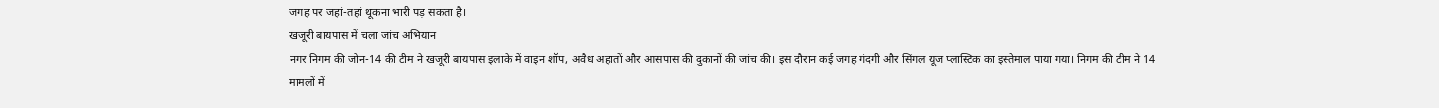जगह पर जहां-तहां थूकना भारी पड़ सकता है।
खजूरी बायपास में चला जांच अभियान
नगर निगम की जोन-14 की टीम ने खजूरी बायपास इलाके में वाइन शॉप, अवैध अहातों और आसपास की दुकानों की जांच की। इस दौरान कई जगह गंदगी और सिंगल यूज प्लास्टिक का इस्तेमाल पाया गया। निगम की टीम ने 14 मामलों में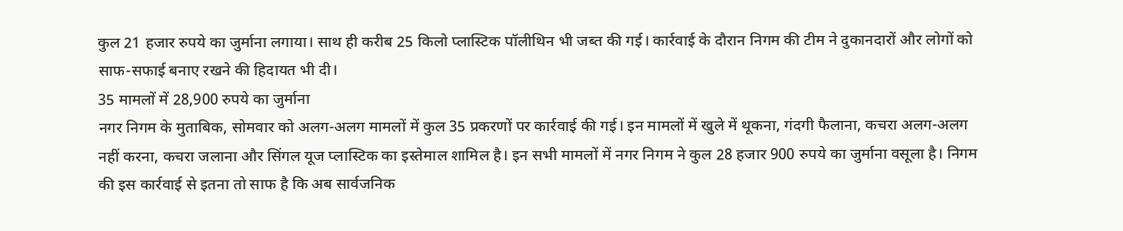कुल 21 हजार रुपये का जुर्माना लगाया। साथ ही करीब 25 किलो प्लास्टिक पॉलीथिन भी जब्त की गई। कार्रवाई के दौरान निगम की टीम ने दुकानदारों और लोगों को साफ-सफाई बनाए रखने की हिदायत भी दी।
35 मामलों में 28,900 रुपये का जुर्माना
नगर निगम के मुताबिक, सोमवार को अलग-अलग मामलों में कुल 35 प्रकरणों पर कार्रवाई की गई। इन मामलों में खुले में थूकना, गंदगी फैलाना, कचरा अलग-अलग नहीं करना, कचरा जलाना और सिंगल यूज प्लास्टिक का इस्तेमाल शामिल है। इन सभी मामलों में नगर निगम ने कुल 28 हजार 900 रुपये का जुर्माना वसूला है। निगम की इस कार्रवाई से इतना तो साफ है कि अब सार्वजनिक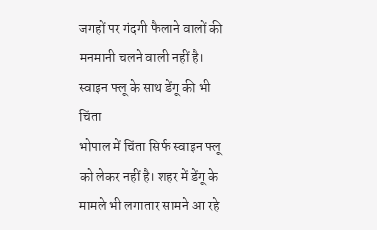जगहों पर गंदगी फैलाने वालों की मनमानी चलने वाली नहीं है।
स्वाइन फ्लू के साथ डेंगू की भी चिंता
भोपाल में चिंता सिर्फ स्वाइन फ्लू को लेकर नहीं है। शहर में डेंगू के मामले भी लगातार सामने आ रहे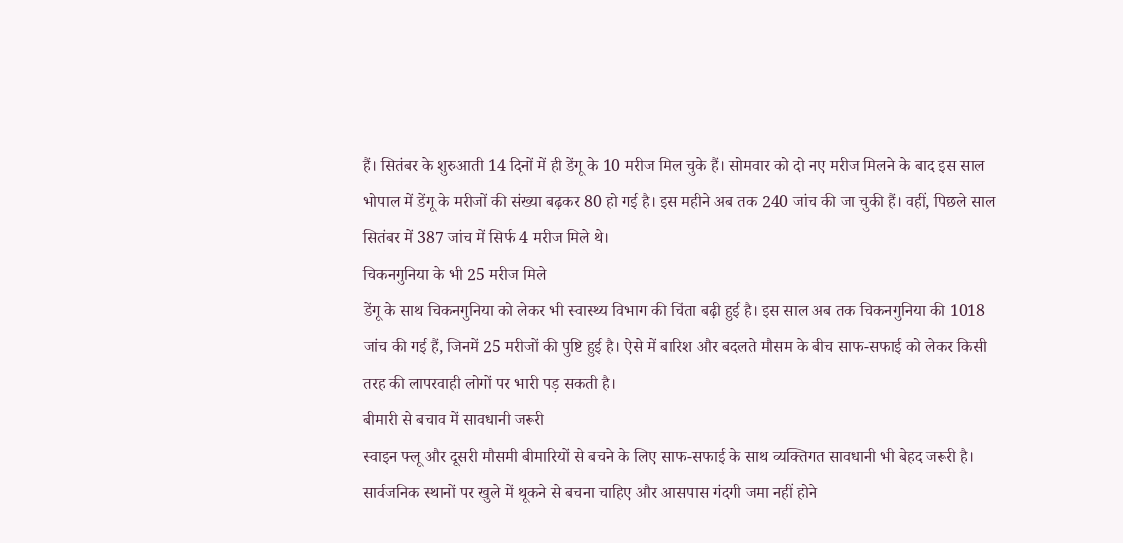हैं। सितंबर के शुरुआती 14 दिनों में ही डेंगू के 10 मरीज मिल चुके हैं। सोमवार को दो नए मरीज मिलने के बाद इस साल भोपाल में डेंगू के मरीजों की संख्या बढ़कर 80 हो गई है। इस महीने अब तक 240 जांच की जा चुकी हैं। वहीं, पिछले साल सितंबर में 387 जांच में सिर्फ 4 मरीज मिले थे।
चिकनगुनिया के भी 25 मरीज मिले
डेंगू के साथ चिकनगुनिया को लेकर भी स्वास्थ्य विभाग की चिंता बढ़ी हुई है। इस साल अब तक चिकनगुनिया की 1018 जांच की गई हैं, जिनमें 25 मरीजों की पुष्टि हुई है। ऐसे में बारिश और बदलते मौसम के बीच साफ-सफाई को लेकर किसी तरह की लापरवाही लोगों पर भारी पड़ सकती है।
बीमारी से बचाव में सावधानी जरूरी
स्वाइन फ्लू और दूसरी मौसमी बीमारियों से बचने के लिए साफ-सफाई के साथ व्यक्तिगत सावधानी भी बेहद जरूरी है। सार्वजनिक स्थानों पर खुले में थूकने से बचना चाहिए और आसपास गंदगी जमा नहीं होने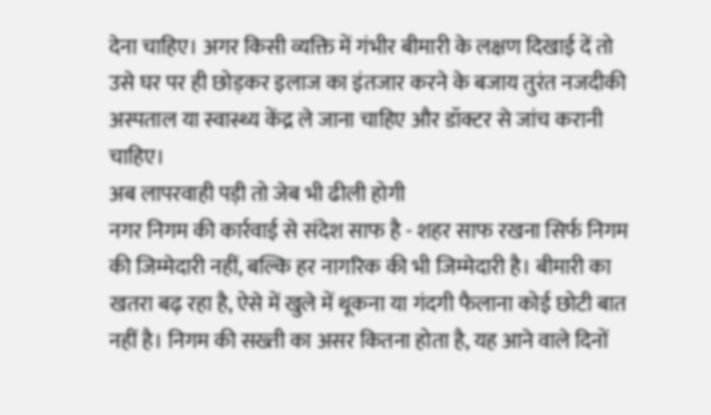देना चाहिए। अगर किसी व्यक्ति में गंभीर बीमारी के लक्षण दिखाई दें तो उसे घर पर ही छोड़कर इलाज का इंतजार करने के बजाय तुरंत नजदीकी अस्पताल या स्वास्थ्य केंद्र ले जाना चाहिए और डॉक्टर से जांच करानी चाहिए।
अब लापरवाही पड़ी तो जेब भी ढीली होगी
नगर निगम की कार्रवाई से संदेश साफ है - शहर साफ रखना सिर्फ निगम की जिम्मेदारी नहीं, बल्कि हर नागरिक की भी जिम्मेदारी है। बीमारी का खतरा बढ़ रहा है, ऐसे में खुले में थूकना या गंदगी फैलाना कोई छोटी बात नहीं है। निगम की सख्ती का असर कितना होता है, यह आने वाले दिनों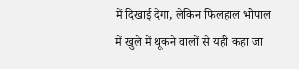में दिखाई देगा, लेकिन फिलहाल भोपाल में खुले में थूकने वालों से यही कहा जा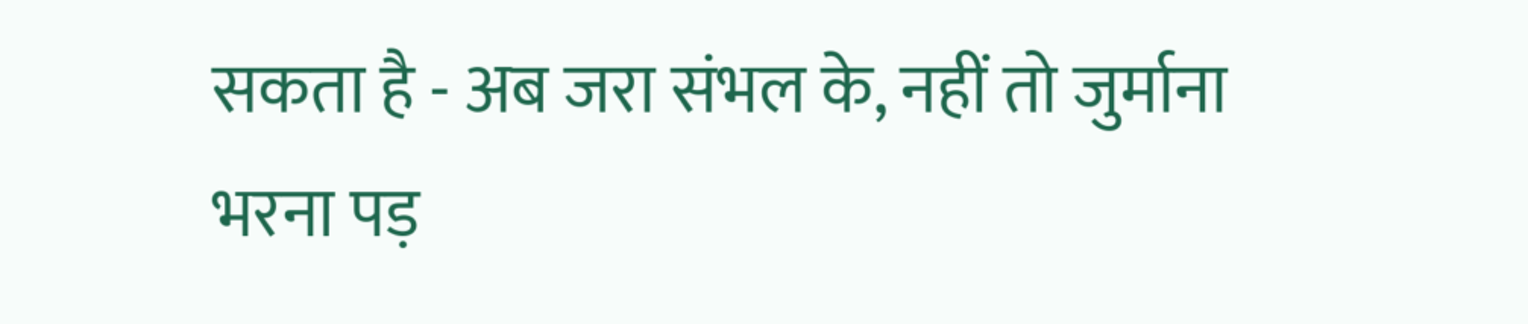सकता है - अब जरा संभल के, नहीं तो जुर्माना भरना पड़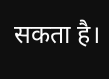सकता है।